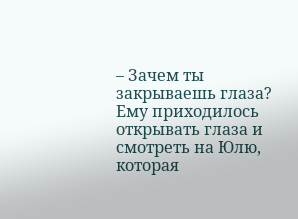– Зачем ты закрываешь глаза?
Ему приходилось открывать глаза и смотреть на Юлю, которая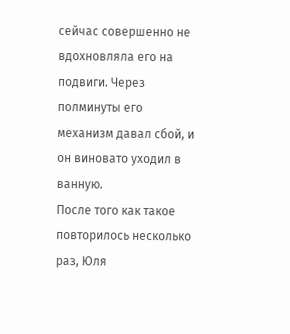сейчас совершенно не вдохновляла его на подвиги. Через полминуты его механизм давал сбой, и он виновато уходил в ванную.
После того как такое повторилось несколько раз, Юля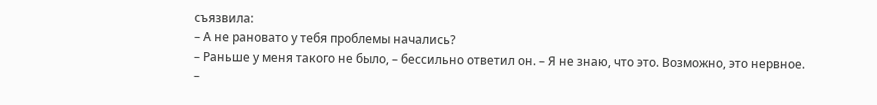съязвила:
– А не рановато у тебя проблемы начались?
– Раньше у меня такого не было, – бессильно ответил он. – Я не знаю, что это. Возможно, это нервное.
–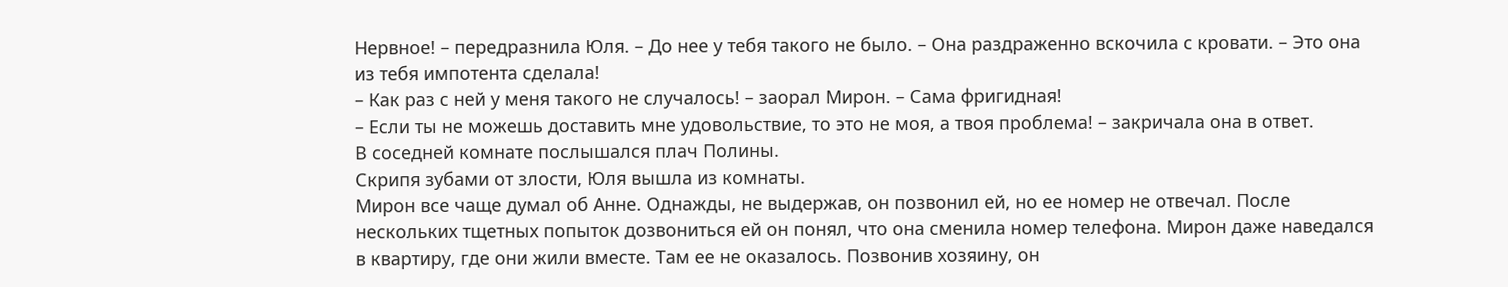Нервное! – передразнила Юля. – До нее у тебя такого не было. – Она раздраженно вскочила с кровати. – Это она из тебя импотента сделала!
– Как раз с ней у меня такого не случалось! – заорал Мирон. – Сама фригидная!
– Если ты не можешь доставить мне удовольствие, то это не моя, а твоя проблема! – закричала она в ответ.
В соседней комнате послышался плач Полины.
Скрипя зубами от злости, Юля вышла из комнаты.
Мирон все чаще думал об Анне. Однажды, не выдержав, он позвонил ей, но ее номер не отвечал. После нескольких тщетных попыток дозвониться ей он понял, что она сменила номер телефона. Мирон даже наведался в квартиру, где они жили вместе. Там ее не оказалось. Позвонив хозяину, он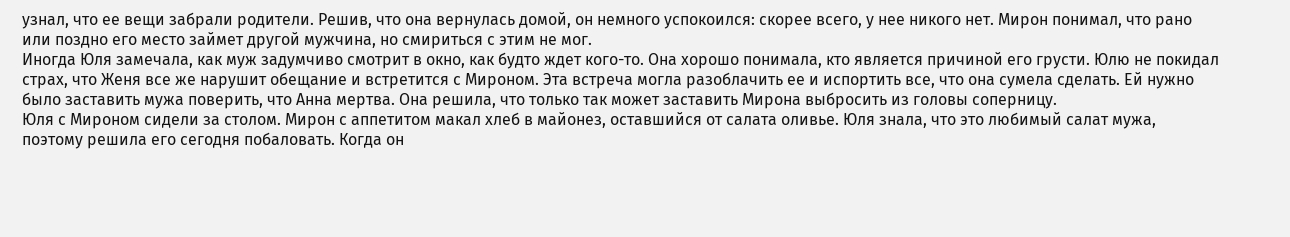узнал, что ее вещи забрали родители. Решив, что она вернулась домой, он немного успокоился: скорее всего, у нее никого нет. Мирон понимал, что рано или поздно его место займет другой мужчина, но смириться с этим не мог.
Иногда Юля замечала, как муж задумчиво смотрит в окно, как будто ждет кого-то. Она хорошо понимала, кто является причиной его грусти. Юлю не покидал страх, что Женя все же нарушит обещание и встретится с Мироном. Эта встреча могла разоблачить ее и испортить все, что она сумела сделать. Ей нужно было заставить мужа поверить, что Анна мертва. Она решила, что только так может заставить Мирона выбросить из головы соперницу.
Юля с Мироном сидели за столом. Мирон с аппетитом макал хлеб в майонез, оставшийся от салата оливье. Юля знала, что это любимый салат мужа, поэтому решила его сегодня побаловать. Когда он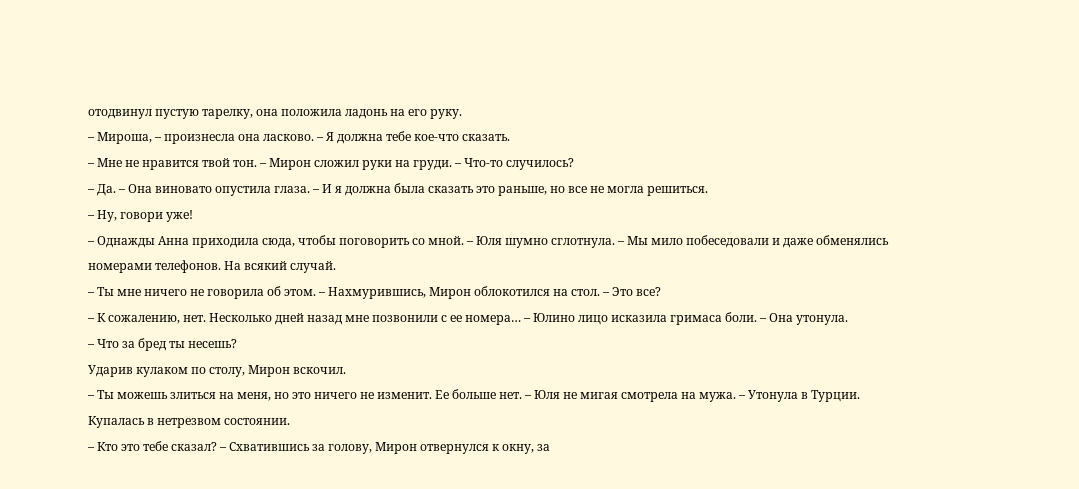отодвинул пустую тарелку, она положила ладонь на его руку.
– Мироша, – произнесла она ласково. – Я должна тебе кое-что сказать.
– Мне не нравится твой тон. – Мирон сложил руки на груди. – Что-то случилось?
– Да. – Она виновато опустила глаза. – И я должна была сказать это раньше, но все не могла решиться.
– Ну, говори уже!
– Однажды Анна приходила сюда, чтобы поговорить со мной. – Юля шумно сглотнула. – Мы мило побеседовали и даже обменялись номерами телефонов. На всякий случай.
– Ты мне ничего не говорила об этом. – Нахмурившись, Мирон облокотился на стол. – Это все?
– К сожалению, нет. Несколько дней назад мне позвонили с ее номера… – Юлино лицо исказила гримаса боли. – Она утонула.
– Что за бред ты несешь?
Ударив кулаком по столу, Мирон вскочил.
– Ты можешь злиться на меня, но это ничего не изменит. Ее больше нет. – Юля не мигая смотрела на мужа. – Утонула в Турции. Купалась в нетрезвом состоянии.
– Кто это тебе сказал? – Схватившись за голову, Мирон отвернулся к окну, за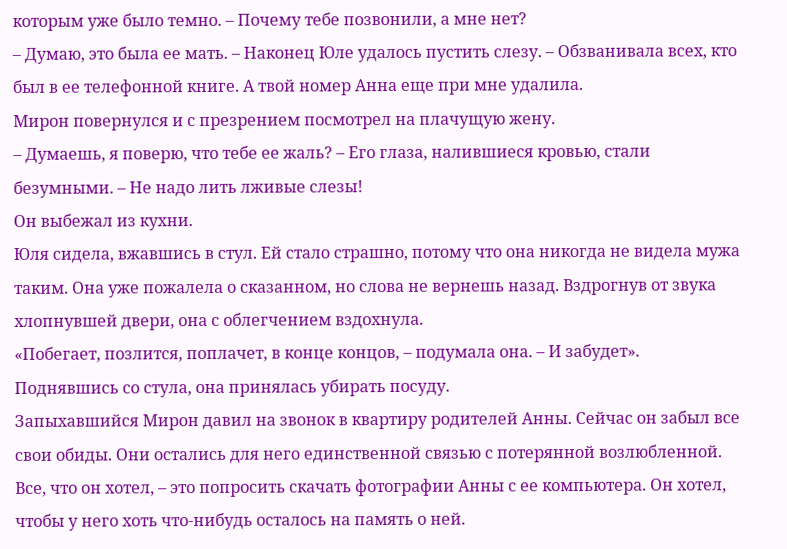которым уже было темно. – Почему тебе позвонили, а мне нет?
– Думаю, это была ее мать. – Наконец Юле удалось пустить слезу. – Обзванивала всех, кто был в ее телефонной книге. А твой номер Анна еще при мне удалила.
Мирон повернулся и с презрением посмотрел на плачущую жену.
– Думаешь, я поверю, что тебе ее жаль? – Его глаза, налившиеся кровью, стали безумными. – Не надо лить лживые слезы!
Он выбежал из кухни.
Юля сидела, вжавшись в стул. Ей стало страшно, потому что она никогда не видела мужа таким. Она уже пожалела о сказанном, но слова не вернешь назад. Вздрогнув от звука хлопнувшей двери, она с облегчением вздохнула.
«Побегает, позлится, поплачет, в конце концов, – подумала она. – И забудет».
Поднявшись со стула, она принялась убирать посуду.
Запыхавшийся Мирон давил на звонок в квартиру родителей Анны. Сейчас он забыл все свои обиды. Они остались для него единственной связью с потерянной возлюбленной. Все, что он хотел, – это попросить скачать фотографии Анны с ее компьютера. Он хотел, чтобы у него хоть что-нибудь осталось на память о ней.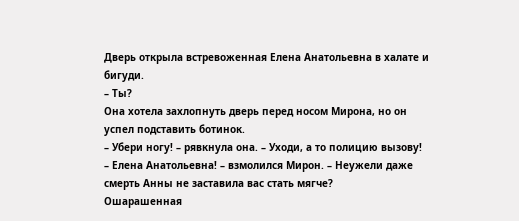Дверь открыла встревоженная Елена Анатольевна в халате и бигуди.
– Ты?
Она хотела захлопнуть дверь перед носом Мирона, но он успел подставить ботинок.
– Убери ногу! – рявкнула она. – Уходи, а то полицию вызову!
– Елена Анатольевна! – взмолился Мирон. – Неужели даже смерть Анны не заставила вас стать мягче?
Ошарашенная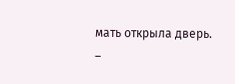мать открыла дверь.
–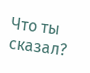Что ты сказал?